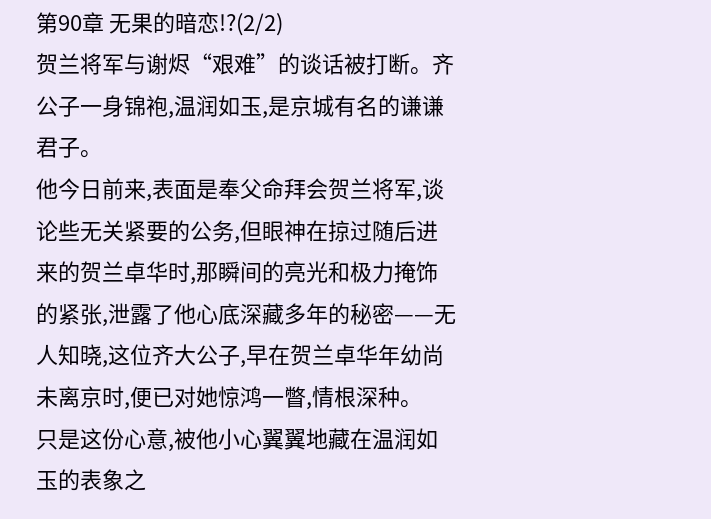第90章 无果的暗恋!?(2/2)
贺兰将军与谢烬“艰难”的谈话被打断。齐公子一身锦袍,温润如玉,是京城有名的谦谦君子。
他今日前来,表面是奉父命拜会贺兰将军,谈论些无关紧要的公务,但眼神在掠过随后进来的贺兰卓华时,那瞬间的亮光和极力掩饰的紧张,泄露了他心底深藏多年的秘密——无人知晓,这位齐大公子,早在贺兰卓华年幼尚未离京时,便已对她惊鸿一瞥,情根深种。
只是这份心意,被他小心翼翼地藏在温润如玉的表象之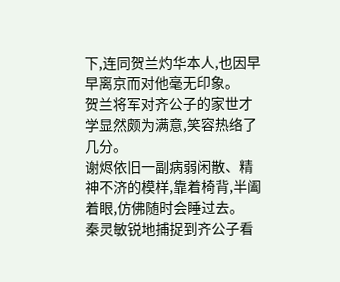下,连同贺兰灼华本人,也因早早离京而对他毫无印象。
贺兰将军对齐公子的家世才学显然颇为满意,笑容热络了几分。
谢烬依旧一副病弱闲散、精神不济的模样,靠着椅背,半阖着眼,仿佛随时会睡过去。
秦灵敏锐地捕捉到齐公子看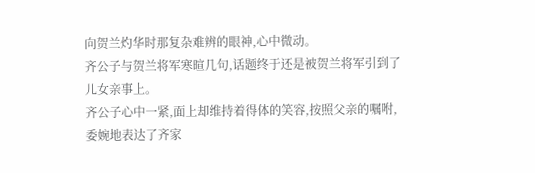向贺兰灼华时那复杂难辨的眼神,心中微动。
齐公子与贺兰将军寒暄几句,话题终于还是被贺兰将军引到了儿女亲事上。
齐公子心中一紧,面上却维持着得体的笑容,按照父亲的嘱咐,委婉地表达了齐家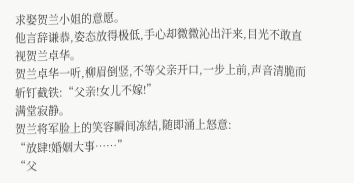求娶贺兰小姐的意愿。
他言辞谦恭,姿态放得极低,手心却微微沁出汗来,目光不敢直视贺兰卓华。
贺兰卓华一听,柳眉倒竖,不等父亲开口,一步上前,声音清脆而斩钉截铁:“父亲!女儿不嫁!”
满堂寂静。
贺兰将军脸上的笑容瞬间冻结,随即涌上怒意:
“放肆!婚姻大事……”
“父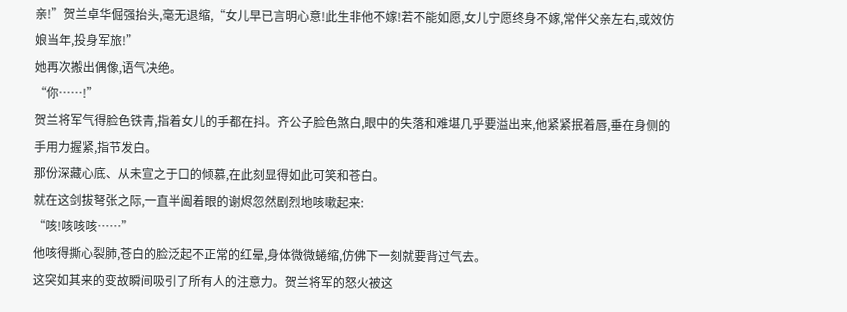亲!”贺兰卓华倔强抬头,毫无退缩,“女儿早已言明心意!此生非他不嫁!若不能如愿,女儿宁愿终身不嫁,常伴父亲左右,或效仿娘当年,投身军旅!”
她再次搬出偶像,语气决绝。
“你……!”
贺兰将军气得脸色铁青,指着女儿的手都在抖。齐公子脸色煞白,眼中的失落和难堪几乎要溢出来,他紧紧抿着唇,垂在身侧的手用力握紧,指节发白。
那份深藏心底、从未宣之于口的倾慕,在此刻显得如此可笑和苍白。
就在这剑拔弩张之际,一直半阖着眼的谢烬忽然剧烈地咳嗽起来:
“咳!咳咳咳……”
他咳得撕心裂肺,苍白的脸泛起不正常的红晕,身体微微蜷缩,仿佛下一刻就要背过气去。
这突如其来的变故瞬间吸引了所有人的注意力。贺兰将军的怒火被这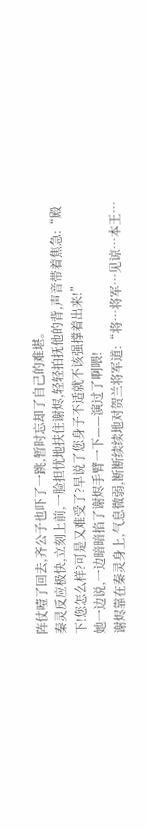阵仗噎了回去,齐公子也吓了一跳,暂时忘却了自己的难堪。
秦灵反应极快,立刻上前,一脸担忧地扶住谢烬,轻轻拍抚他的背,声音带着焦急:“殿下!您怎么样?可是又难受了?早说了您身子不适就不该强撑着出来!”
她一边说,一边暗暗掐了谢烬手臂一下——演过了啊喂!
谢烬靠在秦灵身上,气息微弱,断断续续地对贺兰将军道:“将…将军…见谅…本王…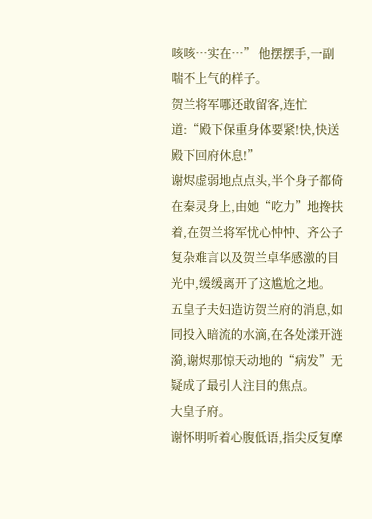咳咳…实在…” 他摆摆手,一副喘不上气的样子。
贺兰将军哪还敢留客,连忙道:“殿下保重身体要紧!快,快送殿下回府休息!”
谢烬虚弱地点点头,半个身子都倚在秦灵身上,由她“吃力”地搀扶着,在贺兰将军忧心忡忡、齐公子复杂难言以及贺兰卓华感激的目光中,缓缓离开了这尴尬之地。
五皇子夫妇造访贺兰府的消息,如同投入暗流的水滴,在各处漾开涟漪,谢烬那惊天动地的“病发”无疑成了最引人注目的焦点。
大皇子府。
谢怀明听着心腹低语,指尖反复摩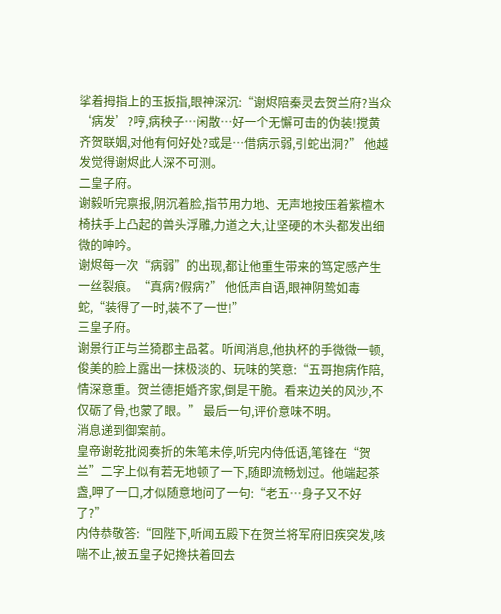挲着拇指上的玉扳指,眼神深沉:“谢烬陪秦灵去贺兰府?当众‘病发’?哼,病秧子…闲散…好一个无懈可击的伪装!搅黄齐贺联姻,对他有何好处?或是…借病示弱,引蛇出洞?” 他越发觉得谢烬此人深不可测。
二皇子府。
谢毅听完禀报,阴沉着脸,指节用力地、无声地按压着紫檀木椅扶手上凸起的兽头浮雕,力道之大,让坚硬的木头都发出细微的呻吟。
谢烬每一次“病弱”的出现,都让他重生带来的笃定感产生一丝裂痕。“真病?假病?” 他低声自语,眼神阴鸷如毒蛇,“装得了一时,装不了一世!”
三皇子府。
谢景行正与兰猗郡主品茗。听闻消息,他执杯的手微微一顿,俊美的脸上露出一抹极淡的、玩味的笑意:“五哥抱病作陪,情深意重。贺兰德拒婚齐家,倒是干脆。看来边关的风沙,不仅砺了骨,也蒙了眼。” 最后一句,评价意味不明。
消息递到御案前。
皇帝谢乾批阅奏折的朱笔未停,听完内侍低语,笔锋在“贺兰”二字上似有若无地顿了一下,随即流畅划过。他端起茶盏,呷了一口,才似随意地问了一句:“老五…身子又不好了?”
内侍恭敬答:“回陛下,听闻五殿下在贺兰将军府旧疾突发,咳喘不止,被五皇子妃搀扶着回去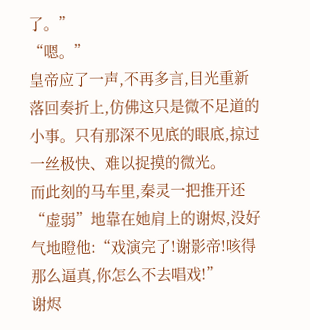了。”
“嗯。”
皇帝应了一声,不再多言,目光重新落回奏折上,仿佛这只是微不足道的小事。只有那深不见底的眼底,掠过一丝极快、难以捉摸的微光。
而此刻的马车里,秦灵一把推开还“虚弱”地靠在她肩上的谢烬,没好气地瞪他:“戏演完了!谢影帝!咳得那么逼真,你怎么不去唱戏!”
谢烬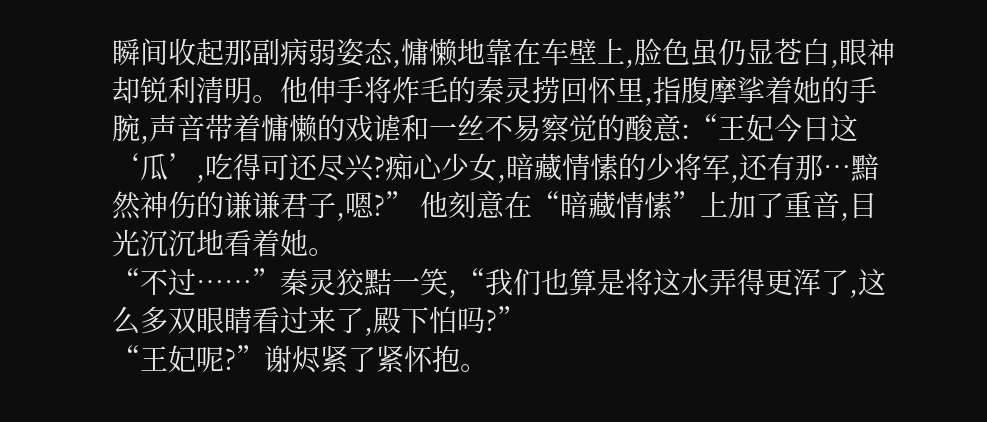瞬间收起那副病弱姿态,慵懒地靠在车壁上,脸色虽仍显苍白,眼神却锐利清明。他伸手将炸毛的秦灵捞回怀里,指腹摩挲着她的手腕,声音带着慵懒的戏谑和一丝不易察觉的酸意:“王妃今日这‘瓜’,吃得可还尽兴?痴心少女,暗藏情愫的少将军,还有那…黯然神伤的谦谦君子,嗯?” 他刻意在“暗藏情愫”上加了重音,目光沉沉地看着她。
“不过……”秦灵狡黠一笑,“我们也算是将这水弄得更浑了,这么多双眼睛看过来了,殿下怕吗?”
“王妃呢?”谢烬紧了紧怀抱。